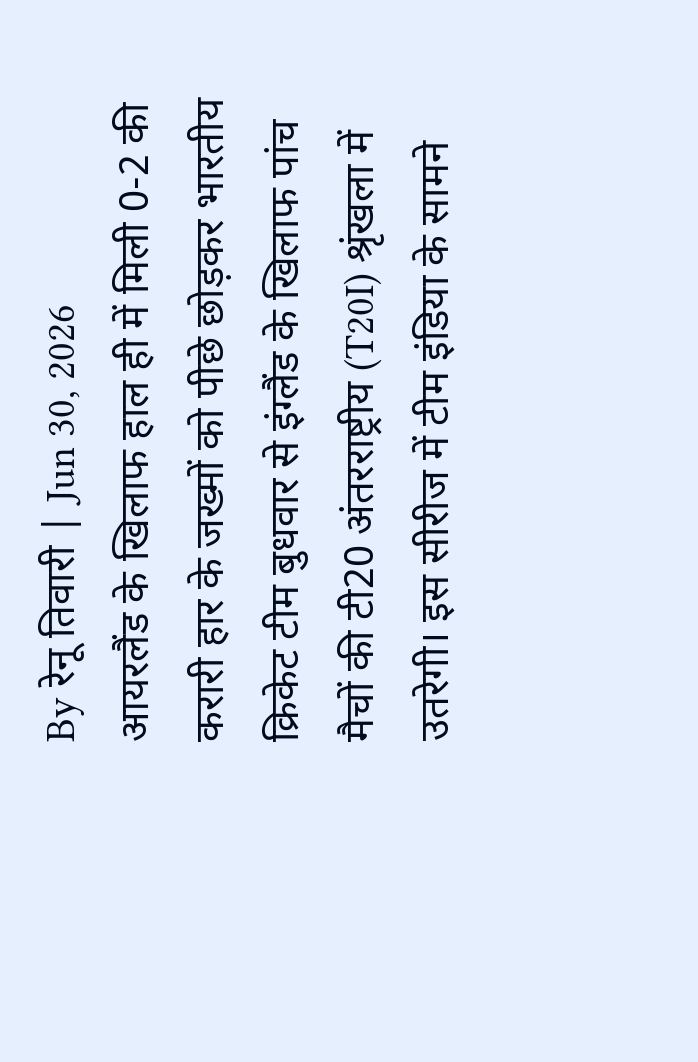By रेनू तिवारी | Jun 30, 2026
आयरलैंड के खिलाफ हाल ही में मिली 0-2 की करारी हार के जख्मों को पीछे छोड़कर भारतीय क्रिकेट टीम बुधवार से इंग्लैंड के खिलाफ पांच मैचों की टी20 अंतरराष्ट्रीय (T20I) श्रृंखला में उतरेगी। इस सीरीज में टीम इंडिया के सामने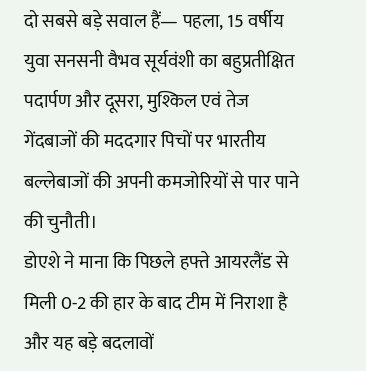दो सबसे बड़े सवाल हैं— पहला, 15 वर्षीय युवा सनसनी वैभव सूर्यवंशी का बहुप्रतीक्षित पदार्पण और दूसरा, मुश्किल एवं तेज गेंदबाजों की मददगार पिचों पर भारतीय बल्लेबाजों की अपनी कमजोरियों से पार पाने की चुनौती।
डोएशे ने माना कि पिछले हफ्ते आयरलैंड से मिली 0-2 की हार के बाद टीम में निराशा है और यह बड़े बदलावों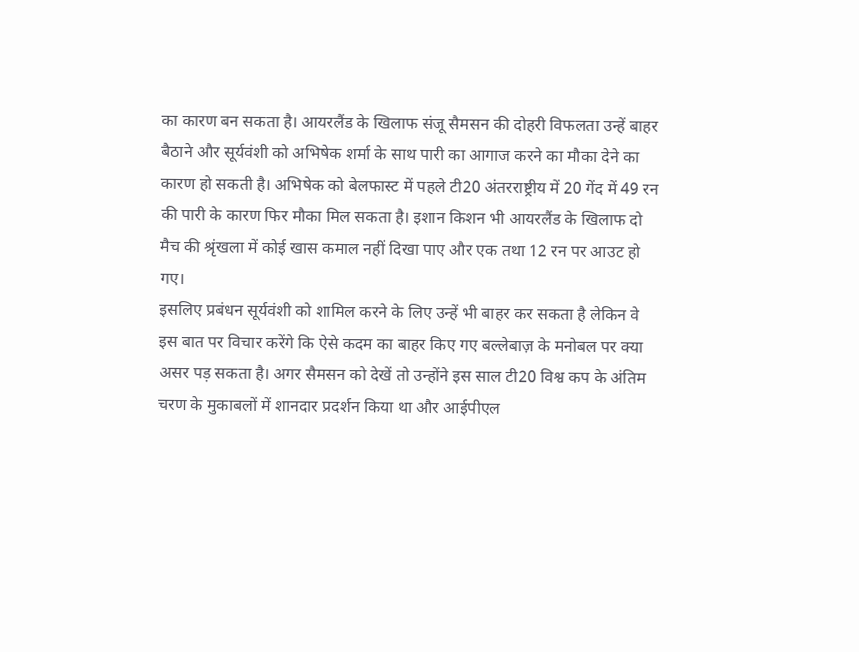का कारण बन सकता है। आयरलैंड के खिलाफ संजू सैमसन की दोहरी विफलता उन्हें बाहर बैठाने और सूर्यवंशी को अभिषेक शर्मा के साथ पारी का आगाज करने का मौका देने का कारण हो सकती है। अभिषेक को बेलफास्ट में पहले टी20 अंतरराष्ट्रीय में 20 गेंद में 49 रन की पारी के कारण फिर मौका मिल सकता है। इशान किशन भी आयरलैंड के खिलाफ दो मैच की श्रृंखला में कोई खास कमाल नहीं दिखा पाए और एक तथा 12 रन पर आउट हो गए।
इसलिए प्रबंधन सूर्यवंशी को शामिल करने के लिए उन्हें भी बाहर कर सकता है लेकिन वे इस बात पर विचार करेंगे कि ऐसे कदम का बाहर किए गए बल्लेबाज़ के मनोबल पर क्या असर पड़ सकता है। अगर सैमसन को देखें तो उन्होंने इस साल टी20 विश्व कप के अंतिम चरण के मुकाबलों में शानदार प्रदर्शन किया था और आईपीएल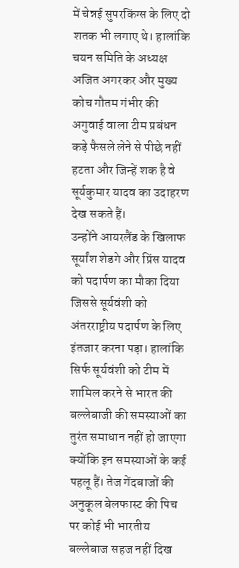में चेन्नई सुपरकिंग्स के लिए दो शतक भी लगाए थे। हालांकि चयन समिति के अध्यक्ष अजित अगरकर और मुख्य कोच गौतम गंभीर की अगुवाई वाला टीम प्रबंधन कड़े फैसले लेने से पीछे नहीं हटता और जिन्हें शक है वे सूर्यकुमार यादव का उदाहरण देख सकते हैं।
उन्होंने आयरलैंड के खिलाफ सूर्यांश शेडगे और प्रिंस यादव को पदार्पण का मौका दिया जिससे सूर्यवंशी को अंतरराष्ट्रीय पदार्पण के लिए इंतजार करना पड़ा। हालांकि सिर्फ सूर्यवंशी को टीम में शामिल करने से भारत की बल्लेबाजी की समस्याओं का तुरंत समाधान नहीं हो जाएगा क्योंकि इन समस्याओं के कई पहलू हैं। तेज गेंदबाजों की अनुकूल बेलफास्ट की पिच पर कोई भी भारतीय बल्लेबाज सहज नहीं दिख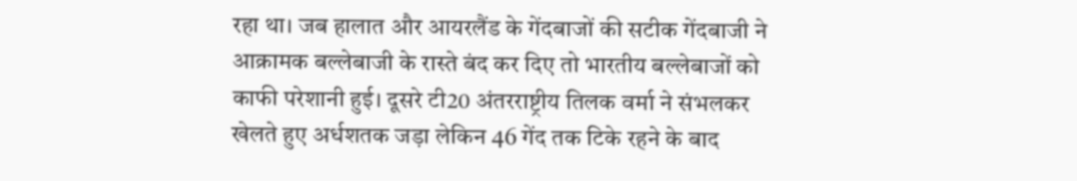रहा था। जब हालात और आयरलैंड के गेंदबाजों की सटीक गेंदबाजी ने आक्रामक बल्लेबाजी के रास्ते बंद कर दिए तो भारतीय बल्लेबाजों को काफी परेशानी हुई। दूसरे टी20 अंतरराष्ट्रीय तिलक वर्मा ने संभलकर खेलते हुए अर्धशतक जड़ा लेकिन 46 गेंद तक टिके रहने के बाद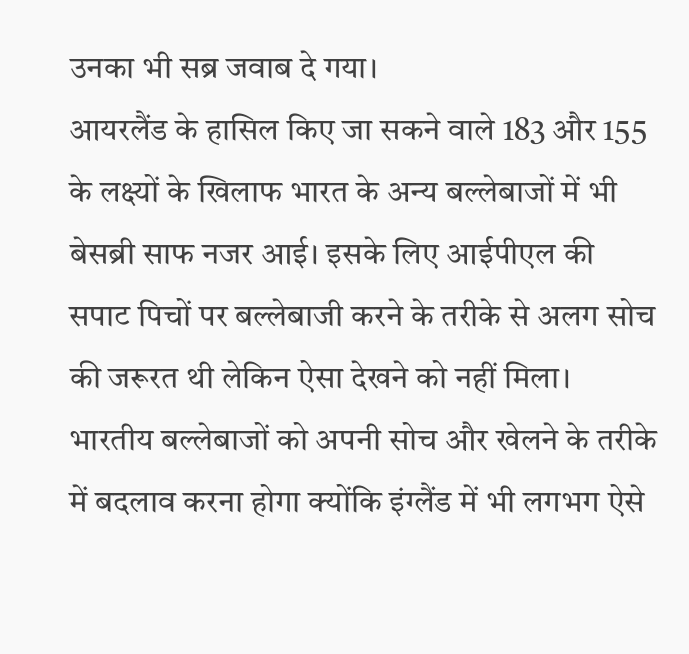उनका भी सब्र जवाब दे गया।
आयरलैंड के हासिल किए जा सकने वाले 183 और 155 के लक्ष्यों के खिलाफ भारत के अन्य बल्लेबाजों में भी बेसब्री साफ नजर आई। इसके लिए आईपीएल की सपाट पिचों पर बल्लेबाजी करने के तरीके से अलग सोच की जरूरत थी लेकिन ऐसा देखने को नहीं मिला। भारतीय बल्लेबाजों को अपनी सोच और खेलने के तरीके में बदलाव करना होगा क्योंकि इंग्लैंड में भी लगभग ऐसे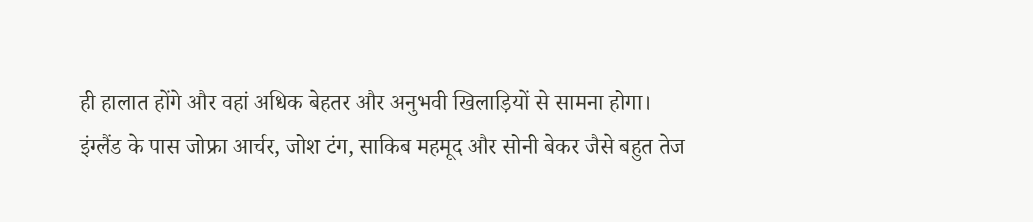ही हालात होंगे और वहां अधिक बेहतर और अनुभवी खिलाड़ियों से सामना होगा।
इंग्लैंड के पास जोफ्रा आर्चर, जोश टंग, साकिब महमूद और सोनी बेकर जैसे बहुत तेज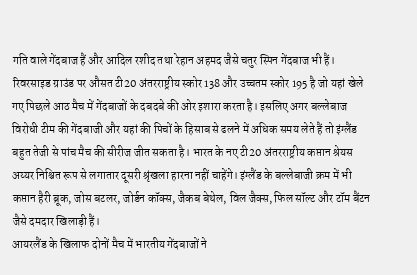गति वाले गेंदबाज हैं और आदिल रशीद तथा रेहान अहमद जैसे चतुर स्पिन गेंदबाज भी हैं। रिवरसाइड ग्राउंड पर औसत टी20 अंतरराष्ट्रीय स्कोर 138 और उच्चतम स्कोर 195 है जो यहां खेले गए पिछले आठ मैच में गेंदबाजों के दबदबे की ओर इशारा करता है। इसलिए अगर बल्लेबाज विरोधी टीम की गेंदबाजी और यहां की पिचों के हिसाब से ढलने में अधिक समय लेते हैं तो इंग्लैंड बहुत तेजी से पांच मैच की सीरीज जीत सकता है। भारत के नए टी20 अंतरराष्ट्रीय कप्तान श्रेयस अय्यर निश्चित रूप से लगातार दूसरी श्रृंखला हारना नहीं चाहेंगे। इंग्लैंड के बल्लेबाजी क्रम में भी कप्तान हैरी ब्रूक, जोस बटलर, जोर्डन कॉक्स, जैकब बेथेल, विल जैक्स, फिल सॉल्ट और टॉम बैंटन जैसे दमदार खिलाड़ी हैं।
आयरलैंड के खिलाफ दोनों मैच में भारतीय गेंदबाजों ने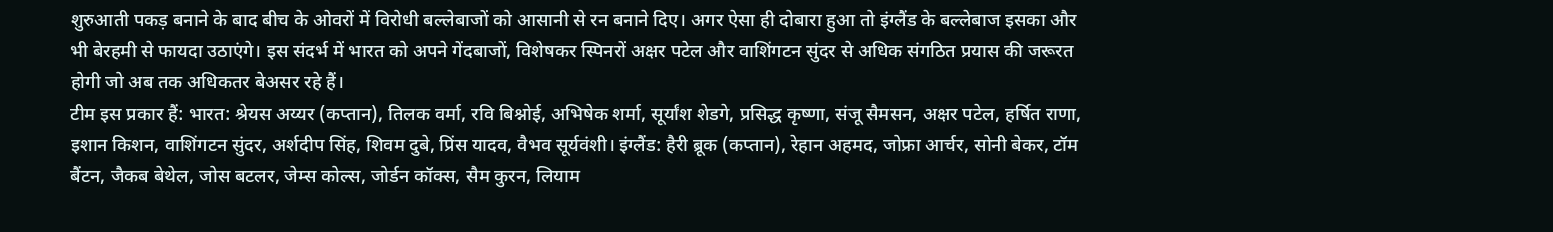शुरुआती पकड़ बनाने के बाद बीच के ओवरों में विरोधी बल्लेबाजों को आसानी से रन बनाने दिए। अगर ऐसा ही दोबारा हुआ तो इंग्लैंड के बल्लेबाज इसका और भी बेरहमी से फायदा उठाएंगे। इस संदर्भ में भारत को अपने गेंदबाजों, विशेषकर स्पिनरों अक्षर पटेल और वाशिंगटन सुंदर से अधिक संगठित प्रयास की जरूरत होगी जो अब तक अधिकतर बेअसर रहे हैं।
टीम इस प्रकार हैं: भारत: श्रेयस अय्यर (कप्तान), तिलक वर्मा, रवि बिश्नोई, अभिषेक शर्मा, सूर्यांश शेडगे, प्रसिद्ध कृष्णा, संजू सैमसन, अक्षर पटेल, हर्षित राणा, इशान किशन, वाशिंगटन सुंदर, अर्शदीप सिंह, शिवम दुबे, प्रिंस यादव, वैभव सूर्यवंशी। इंग्लैंड: हैरी ब्रूक (कप्तान), रेहान अहमद, जोफ्रा आर्चर, सोनी बेकर, टॉम बैंटन, जैकब बेथेल, जोस बटलर, जेम्स कोल्स, जोर्डन कॉक्स, सैम कुरन, लियाम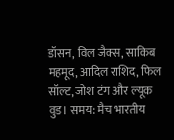डॉसन, विल जैक्स, साकिब महमूद, आदिल राशिद, फिल सॉल्ट, जोश टंग और ल्यूक वुड। समय: मैच भारतीय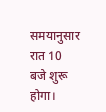समयानुसार रात 10 बजे शुरू होगा।